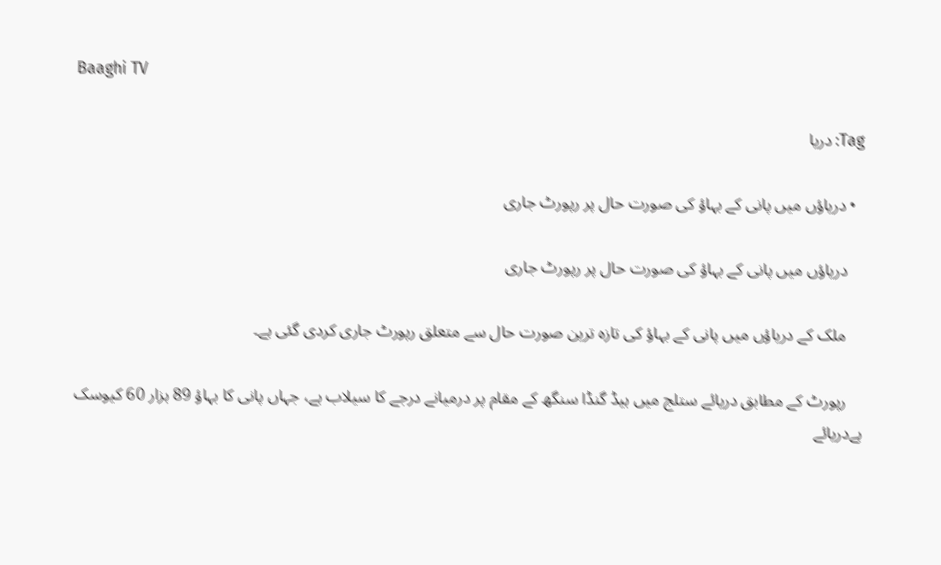Baaghi TV

Tag: دریا

  • دریاؤں میں پانی کے بہاؤ کی صورت حال پر رپورٹ جاری

    دریاؤں میں پانی کے بہاؤ کی صورت حال پر رپورٹ جاری

    ملک کے دریاؤں میں پانی کے بہاؤ کی تازہ ترین صورت حال سے متعلق رپورٹ جاری کردی گئی ہے۔

    رپورٹ کے مطابق دریائے ستلج میں ہیڈ گنڈا سنگھ کے مقام پر درمیانے درجے کا سیلاب ہے، جہاں پانی کا بہاؤ 89 ہزار 60 کیوسک ہےدریائے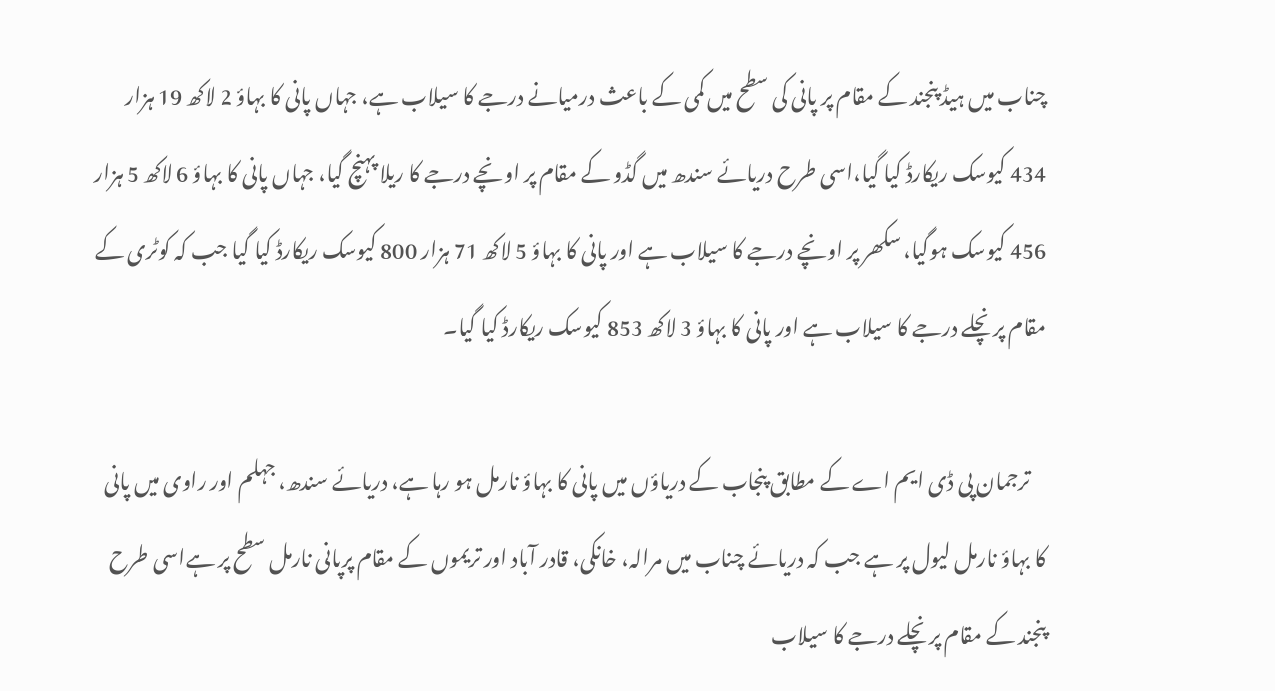چناب میں ہیڈ پنجند کے مقام پر پانی کی سطح میں کمی کے باعث درمیانے درجے کا سیلاب ہے، جہاں پانی کا بہاؤ 2 لاکھ 19 ہزار 434 کیوسک ریکارڈ کیا گیا،اسی طرح دریائے سندھ میں گڈو کے مقام پر اونچے درجے کا ریلا پہنچ گیا، جہاں پانی کا بہاؤ 6 لاکھ 5 ہزار 456 کیوسک ہوگیا، سکھر پر اونچے درجے کا سیلاب ہے اور پانی کا بہاؤ 5 لاکھ 71 ہزار 800 کیوسک ریکارڈ کیا گیا جب کہ کوٹری کے مقام پر نچلے درجے کا سیلاب ہے اور پانی کا بہاؤ 3 لاکھ 853 کیوسک ریکارڈ کیا گیا۔

    ترجمان پی ڈی ایم اے کے مطابق پنجاب کے دریاؤں میں پانی کا بہاؤ نارمل ہو رہا ہے، دریائے سندھ، جہلم اور راوی میں پانی کا بہاؤ نارمل لیول پر ہے جب کہ دریائے چناب میں مرالہ، خانکی، قادر آباد اور تریموں کے مقام پرپانی نارمل سطح پر ہےاسی طرح پنجند کے مقام پر نچلے درجے کا سیلاب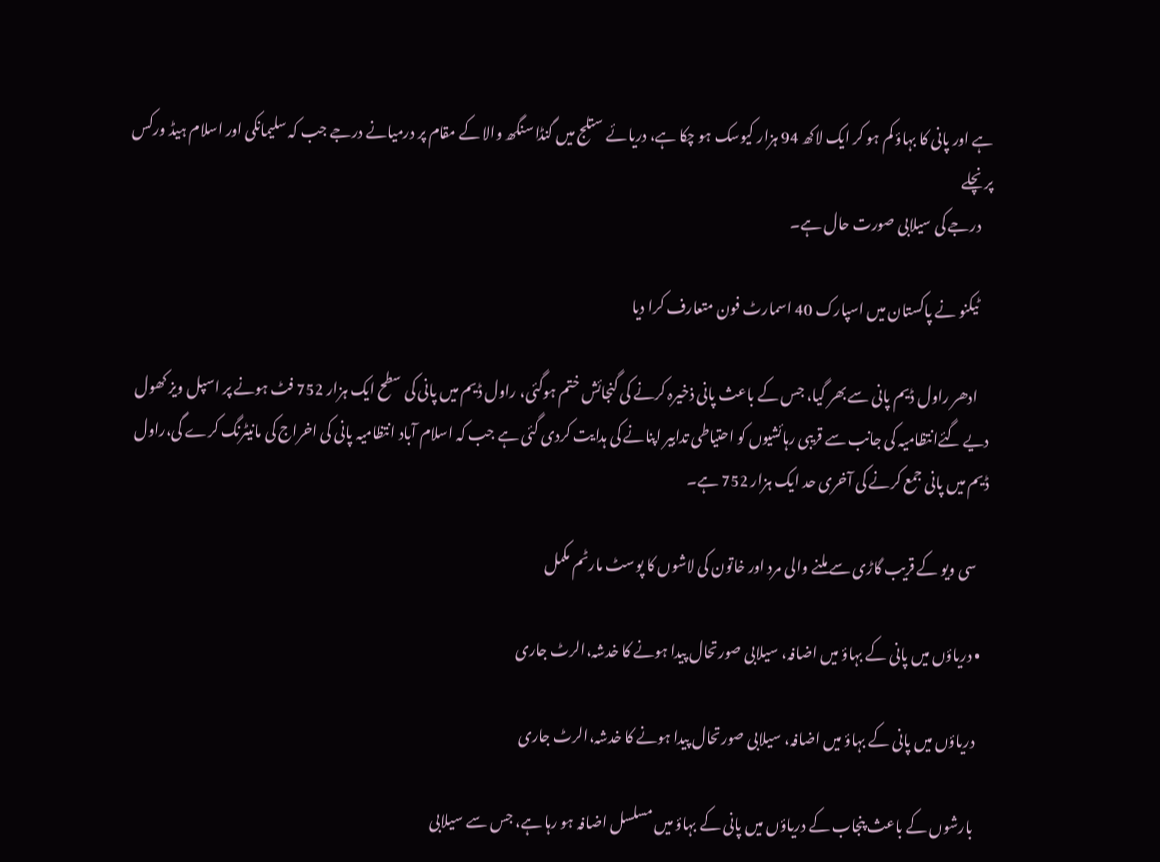ہے اور پانی کا بہاؤ کم ہو کر ایک لاکھ 94 ہزار کیوسک ہو چکا ہے، دریائے ستلج میں گنڈا سنگھ والا کے مقام پر درمیانے درجے جب کہ سلیمانکی اور اسلام ہیڈ ورکس پر نچلے
    درجے کی سیلابی صورت حال ہے۔

    ٹیکنو نے پاکستان میں اسپارک 40 اسمارٹ فون متعارف کرا دیا

    ادھر راول ڈیم پانی سے بھر گیا، جس کے باعث پانی ذخیرہ کرنے کی گنجائش ختم ہوگئی، راول ڈیم میں پانی کی سطح ایک ہزار 752 فٹ ہونے پر اسپل ویز کھول دیے گئےانتظامیہ کی جانب سے قریبی رہائشیوں کو احتیاطی تدابیر اپنانے کی ہدایت کردی گئی ہے جب کہ اسلام آباد انتظامیہ پانی کی اخراج کی مانیٹرنگ کرے گی،راول ڈیم میں پانی جمع کرنے کی آخری حد ایک ہزار 752 ہے۔

    سی ویو کے قریب گاڑی سے ملنے والی مرد اور خاتون کی لاشوں کا پوسٹ مارٹم مکمل

  • دریاؤں میں پانی کے بہاؤ میں اضافہ، سیلابی صورتحال پیدا ہونے کا خدشہ،الرٹ جاری

    دریاؤں میں پانی کے بہاؤ میں اضافہ، سیلابی صورتحال پیدا ہونے کا خدشہ،الرٹ جاری

    بارشوں کے باعث پنجاب کے دریاؤں میں پانی کے بہاؤ میں مسلسل اضافہ ہو رہا ہے، جس سے سیلابی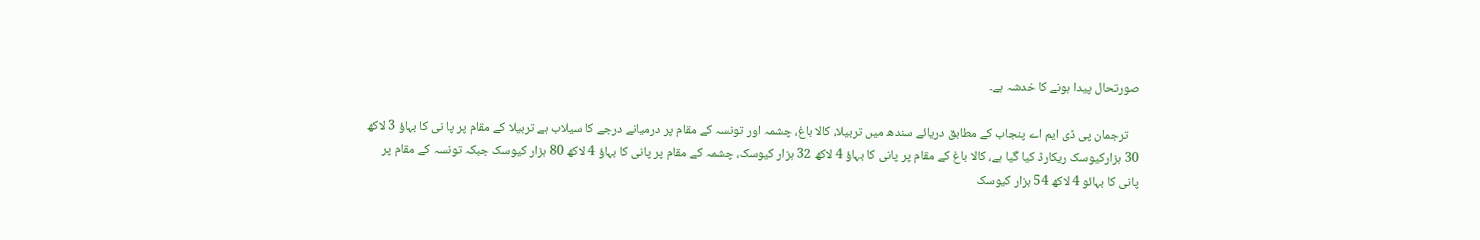صورتحال پیدا ہونے کا خدشہ ہے۔

    ترجمان پی ڈی ایم اے پنجاب کے مطابق دریائے سندھ میں تربیلا، کالا باغ، چشمہ اور تونسہ کے مقام پر درمیانے درجے کا سیلاب ہے تربیلا کے مقام پر پا نی کا بہاؤ 3 لاکھ 30 ہزارکیوسک ریکارڈ کیا گیا ہے، کالا باغ کے مقام پر پانی کا بہاؤ 4 لاکھ 32 ہزار کیوسک، چشمہ کے مقام پر پانی کا بہاؤ 4 لاکھ 80 ہزار کیوسک جبکہ تونسہ کے مقام پر پانی کا بہائو 4 لاکھ 54 ہزار کیوسک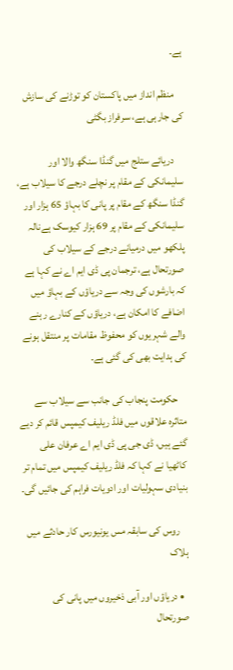ہے۔

    منظم انداز میں پاکستان کو توڑنے کی سازش کی جارہی ہے، سرفراز بگٹی

    دریائے ستلج میں گنڈا سنگھ والا اور سلیمانکی کے مقام پر نچلے درجے کا سیلاب ہے، گنڈا سنگھ کے مقام پر پانی کا بہاؤ 65 ہزار اور سلیمانکی کے مقام پر 69 ہزار کیوسک ہےنالہ پلکھو میں درمیانے درجے کے سیلاب کی صورتحال ہے، ترجمان پی ڈی ایم اے نے کہا ہے کہ بارشوں کی وجہ سے دریاؤں کے بہاؤ میں اضافے کا امکان ہے، دریاؤں کے کنارے رہنے والے شہریوں کو محفوظ مقامات پر منتقل ہونے کی ہدایت بھی کی گئی ہے۔

    حکومت پنجاب کی جانب سے سیلاب سے متاثرہ علاقوں میں فلڈ ریلیف کیمپس قائم کر دیے گئے ہیں، ڈی جی پی ڈی ایم اے عرفان علی کاٹھیا نے کہا کہ فلڈ ریلیف کیمپس میں تمام تر بنیادی سہولیات اور ادویات فراہم کی جائیں گی۔

    روس کی سابقہ مس یونیورس کار حادثے میں ہلاک

  • دریاؤں اور آبی ذخیروں میں پانی کی صورتحال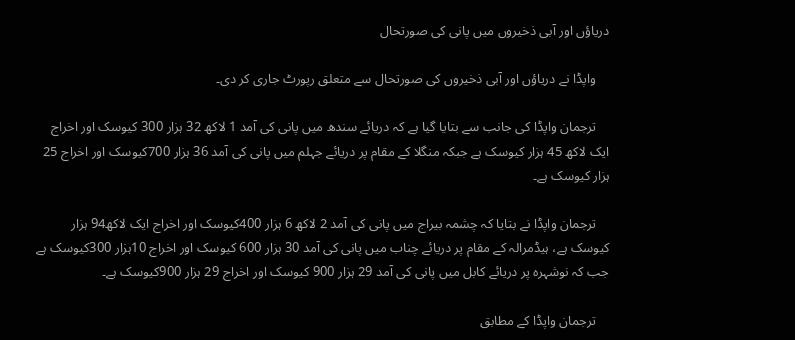دریاؤں اور آبی ذخیروں میں پانی کی صورتحال

    واپڈا نے دریاؤں اور آبی ذخیروں کی صورتحال سے متعلق رپورٹ جاری کر دی۔

    ترجمان واپڈا کی جانب سے بتایا گیا ہے کہ دریائے سندھ میں پانی کی آمد 1 لاکھ 32 ہزار 300 کیوسک اور اخراج ایک لاکھ 45 ہزار کیوسک ہے جبکہ منگلا کے مقام پر دریائے جہلم میں پانی کی آمد 36 ہزار 700کیوسک اور اخراج 25 ہزار کیوسک ہے۔

    ترجمان واپڈا نے بتایا کہ چشمہ بیراج میں پانی کی آمد 2 لاکھ 6 ہزار 400کیوسک اور اخراج ایک لاکھ94 ہزار کیوسک ہے، ہیڈمرالہ کے مقام پر دریائے چناب میں پانی کی آمد 30 ہزار 600 کیوسک اور اخراج 10ہزار 300کیوسک ہے جب کہ نوشہرہ پر دریائے کابل میں پانی کی آمد 29 ہزار 900 کیوسک اور اخراج 29 ہزار 900کیوسک ہے۔

    ترجمان واپڈا کے مطابق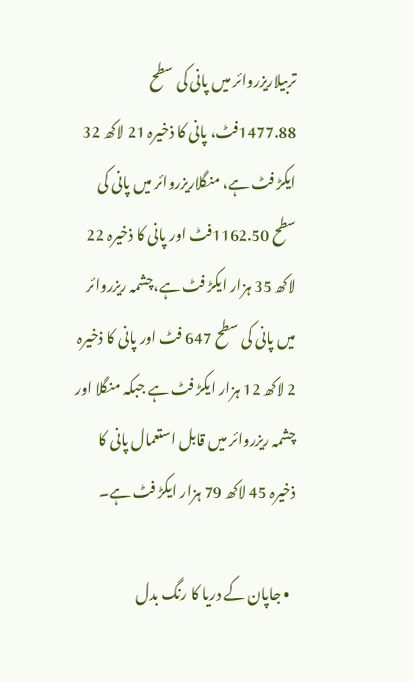تربیلاریزروائر میں پانی کی سطح 1477.88فٹ، پانی کا ذخیرہ 21 لاکھ 32 ایکڑ فٹ ہے، منگلاریزروائر میں پانی کی سطح 1162.50فٹ اور پانی کا ذخیرہ 22 لاکھ 35 ہزار ایکڑ فٹ ہے،چشمہ ریزروائر میں پانی کی سطح 647 فٹ اور پانی کا ذخیرہ 2 لاکھ 12 ہزار ایکڑ فٹ ہے جبکہ منگلا اور چشمہ ریزروائر میں قابل استعمال پانی کا ذخیرہ 45 لاکھ 79 ہزار ایکڑ فٹ ہے۔

  • جاپان کے دریا کا رنگ بدل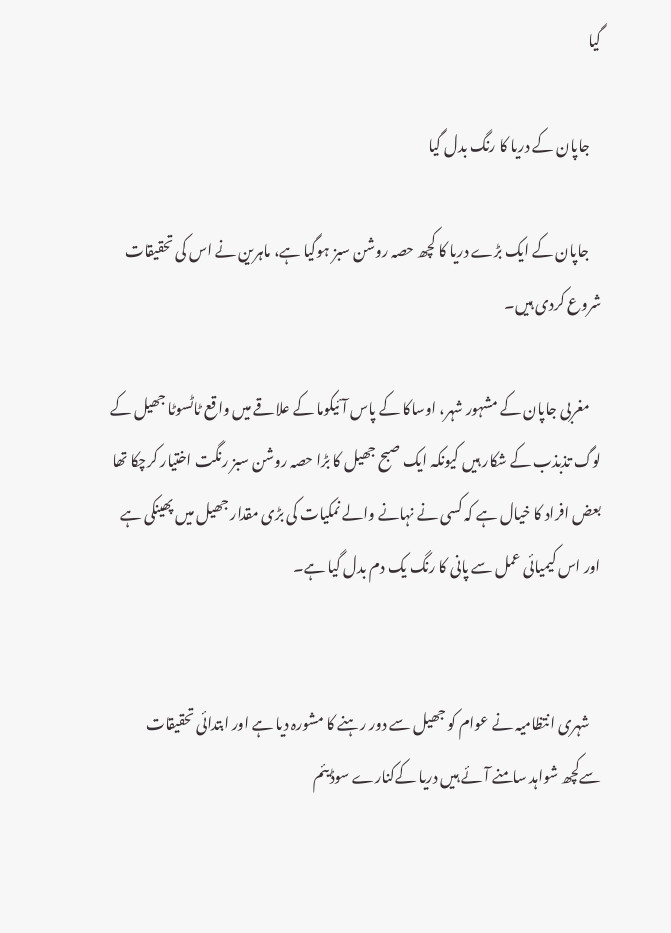گیا

    جاپان کے دریا کا رنگ بدل گیا

    جاپان کے ایک بڑے دریا کا کچھ حصہ روشن سبز ہوگیا ہے، ماہرین نے اس کی تحقیقات شروع کردی ہیں۔

    مغربی جاپان کے مشہور شہر، اوساکا کے پاس آئیکوما کے علاقے میں واقع ٹاٹسوٹا جھیل کے لوگ تذبذب کے شکار ہیں کیونکہ ایک صبح جھیل کا بڑا حصہ روشن سبز رنگت اختیار کرچکا تھا بعض افراد کا خیال ہے کہ کسی نے نہانے والے نمکیات کی بڑی مقدار جھیل میں پھینکی ہے اور اس کیمیائی عمل سے پانی کا رنگ یک دم بدل گیا ہے۔


    شہری انتظامیہ نے عوام کو جھیل سے دور رہنے کا مشورہ دیا ہے اور ابتدائی تحقیقات سےکچھ شواہد سامنے آئے ہیں دریا کےکنارے سوڈیئم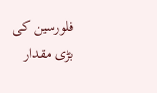فلورسین کی بڑی مقدار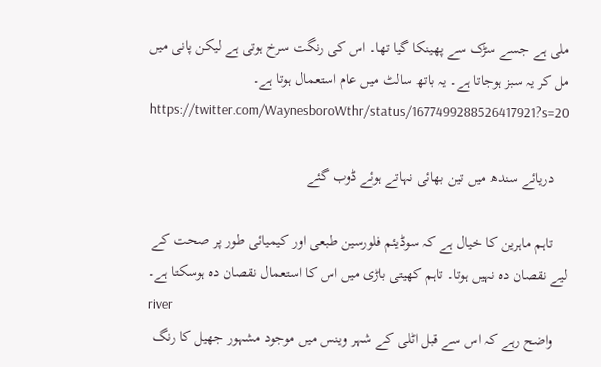ملی ہے جسے سڑک سے پھینکا گیا تھا۔ اس کی رنگت سرخ ہوتی ہے لیکن پانی میں مل کر یہ سبز ہوجاتا ہے۔ یہ باتھ سالٹ میں عام استعمال ہوتا ہے۔
    https://twitter.com/WaynesboroWthr/status/1677499288526417921?s=20

    دریائے سندھ میں تین بھائی نہاتے ہوئے ڈوب گئے

    تاہم ماہرین کا خیال ہے کہ سوڈیئم فلورسین طبعی اور کیمیائی طور پر صحت کے لیے نقصان دہ نہیں ہوتا۔ تاہم کھیتی باڑی میں اس کا استعمال نقصان دہ ہوسکتا ہے۔
    river
    واضح رہے کہ اس سے قبل اٹلی کے شہر وینس میں موجود مشہور جھیل کا رنگ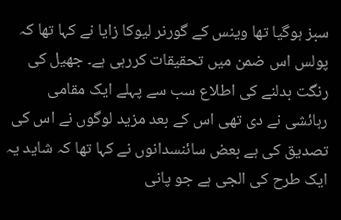سبز ہوگیا تھا وینس کے گورنر لیوکا زایا نے کہا تھا کہ پولس اس ضمن میں تحقیقات کررہی ہے۔ جھیل کی رنگت بدلنے کی اطلاع سب سے پہلے ایک مقامی رہائشی نے دی تھی اس کے بعد مزید لوگوں نے اس کی تصدیق کی ہے بعض سائنسدانوں نے کہا تھا کہ شاید یہ ایک طرح کی الجی ہے جو پانی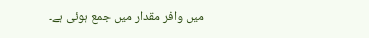میں وافر مقدار میں جمع ہوئی ہے۔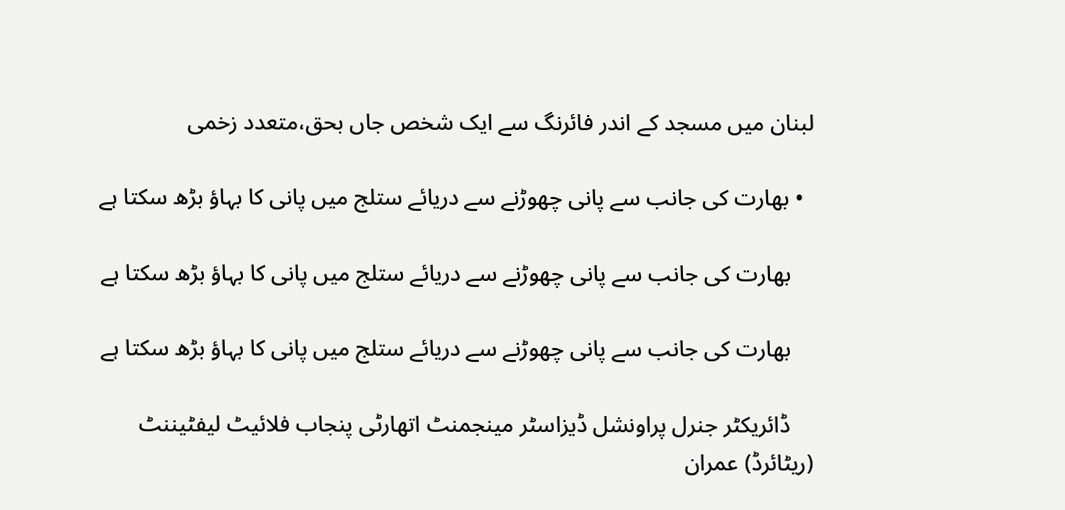لبنان میں مسجد کے اندر فائرنگ سے ایک شخص جاں بحق،متعدد زخمی

  • بھارت کی جانب سے پانی چھوڑنے سے دریائے ستلج میں پانی کا بہاؤ بڑھ سکتا ہے

    بھارت کی جانب سے پانی چھوڑنے سے دریائے ستلج میں پانی کا بہاؤ بڑھ سکتا ہے

    بھارت کی جانب سے پانی چھوڑنے سے دریائے ستلج میں پانی کا بہاؤ بڑھ سکتا ہے

    ڈائریکٹر جنرل پراونشل ڈیزاسٹر مینجمنٹ اتھارٹی پنجاب فلائیٹ لیفٹیننٹ (ریٹائرڈ) عمران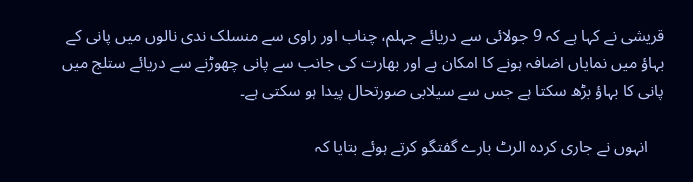قریشی نے کہا ہے کہ 9 جولائی سے دریائے جہلم، چناب اور راوی سے منسلک ندی نالوں میں پانی کے بہاؤ میں نمایاں اضافہ ہونے کا امکان ہے اور بھارت کی جانب سے پانی چھوڑنے سے دریائے ستلج میں پانی کا بہاؤ بڑھ سکتا ہے جس سے سیلابی صورتحال پیدا ہو سکتی ہے۔

    انہوں نے جاری کردہ الرٹ بارے گفتگو کرتے ہوئے بتایا کہ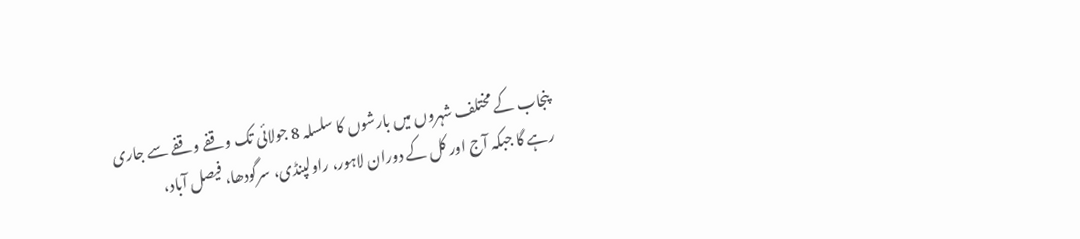پنجاب کے مختلف شہروں میں بارشوں کا سلسلہ 8 جولائی تک وقفے وقفے سے جاری رہے گا جبکہ آج اور کل کے دوران لاہور، راولپنڈی، سرگودھا، فیصل آباد،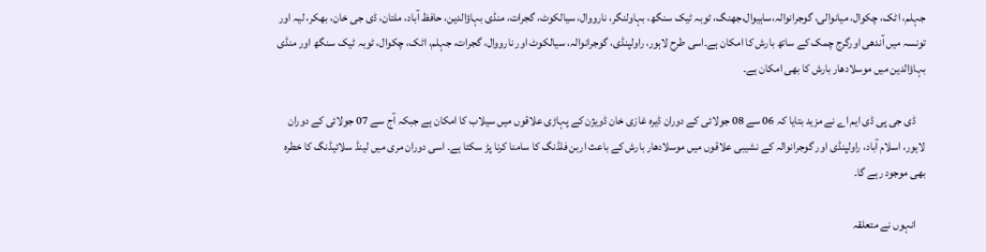جہلم، اٹک، چکوال، میانوالی، گوجرانوالہ،ساہیوال،جھنگ، ٹوبہ ٹیک سنگھ، بہاولنگر، نارووال، سیالکوٹ، گجرات، منڈی بہاؤالدین، حافظ آباد، ملتان، ڈی جی خان، بھکر، لیہ اور تونسہ میں آندھی اورگرج چمک کے ساتھ بارش کا امکان ہے۔اسی طرح لاہور، راولپنڈی، گوجرانوالہ، سیالکوٹ اور نارووال، گجرات، جہلم، اٹک، چکوال، ٹوبہ ٹیک سنگھ اور منڈی بہاؤالدین میں موسلادھار بارش کا بھی امکان ہے۔

    ڈی جی پی ڈی ایم اے نے مزید بتایا کہ 06 سے 08 جولائی کے دوران ڈیرہ غازی خان ڈویژن کے پہاڑی علاقوں میں سیلاب کا امکان ہے جبکہ آج سے 07 جولائی کے دوران لاہور، اسلام آباد، راولپنڈی اور گوجرانوالہ کے نشیبی علاقوں میں موسلادھار بارش کے باعث اربن فلڈنگ کا سامنا کرنا پڑ سکتا ہے۔ اسی دوران مری میں لینڈ سلائیڈنگ کا خطرہ بھی موجود رہے گا۔

    انہوں نے متعلقہ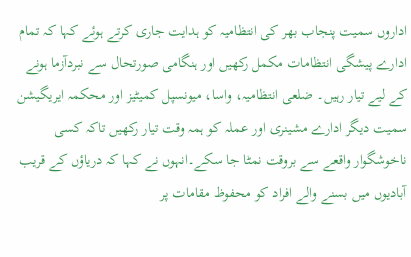اداروں سمیت پنجاب بھر کی انتظامیہ کو ہدایت جاری کرتے ہوئے کہا کہ تمام ادارے پیشگی انتظامات مکمل رکھیں اور ہنگامی صورتحال سے نبردآزما ہونے کے لیے تیار رہیں۔ ضلعی انتظامیہ، واسا، میونسپل کمیٹیز اور محکمہ ایریگیشن سمیت دیگر ادارے مشینری اور عملہ کو ہمہ وقت تیار رکھیں تاکہ کسی ناخوشگوار واقعے سے بروقت نمٹا جا سکے۔انہوں نے کہا کہ دریاؤں کے قریب آبادیوں میں بسنے والے افراد کو محفوظ مقامات پر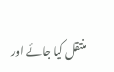منتقل کیا جائے اور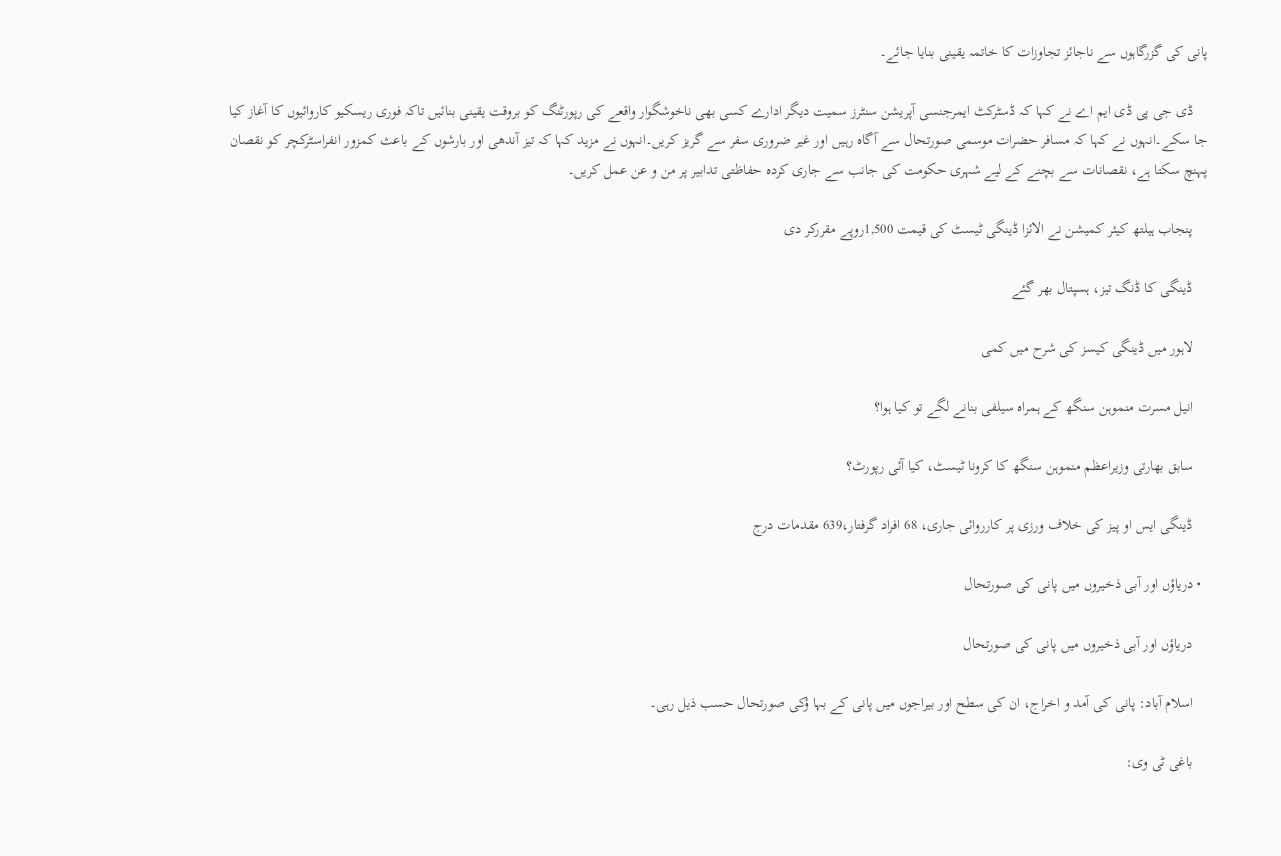پانی کی گزرگاہوں سے ناجائز تجاوزات کا خاتمہ یقینی بنایا جائے۔

    ڈی جی پی ڈی ایم اے نے کہا کہ ڈسٹرکٹ ایمرجنسی آپریشن سنٹرز سمیت دیگر ادارے کسی بھی ناخوشگوار واقعے کی رپورٹنگ کو بروقت یقینی بنائیں تاکہ فوری ریسکیو کاروائیوں کا آغاز کیا جا سکے۔انہوں نے کہا کہ مسافر حضرات موسمی صورتحال سے آگاہ رہیں اور غیر ضروری سفر سے گریز کریں۔انہوں نے مزید کہا کہ تیز آندھی اور بارشوں کے باعث کمزور انفراسٹرکچر کو نقصان پہنچ سکتا ہے، نقصانات سے بچنے کے لیے شہری حکومت کی جانب سے جاری کردہ حفاظتی تدابیر پر من و عن عمل کریں۔

    پنجاب ہیلتھ کیئر کمیشن نے الائزا ڈینگی ٹیسٹ کی قیمت 1,500روپے مقررکر دی

    ڈینگی کا ڈنگ تیز، ہسپتال بھر گئے

    لاہور میں ڈینگی کیسز کی شرح میں کمی

    انیل مسرت منموہن سنگھ کے ہمراہ سیلفی بنانے لگے تو کیا ہوا؟

    سابق بھارتی وزیراعظم منموہن سنگھ کا کرونا ٹیسٹ، کیا آئی رپورٹ؟

    ڈینگی ایس او پیز کی خلاف ورزی پر کارروائی جاری، 68 افراد گرفتار،639 مقدمات درج

  • دریاؤں اور آبی ذخیروں میں پانی کی صورتحال

    دریاؤں اور آبی ذخیروں میں پانی کی صورتحال

    اسلام آباد: پانی کی آمد و اخراج، ان کی سطح اور بیراجوں میں پانی کے بہا ؤکی صورتحال حسب ذیل رہی۔

    باغی ٹی وی: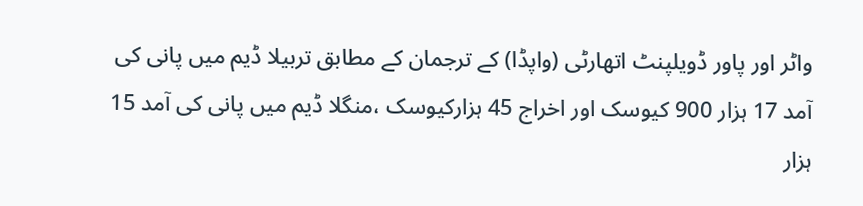واٹر اور پاور ڈویلپنٹ اتھارٹی (واپڈا) کے ترجمان کے مطابق تربیلا ڈیم میں پانی کی آمد 17 ہزار 900 کیوسک اور اخراج 45 ہزارکیوسک ،منگلا ڈیم میں پانی کی آمد 15 ہزار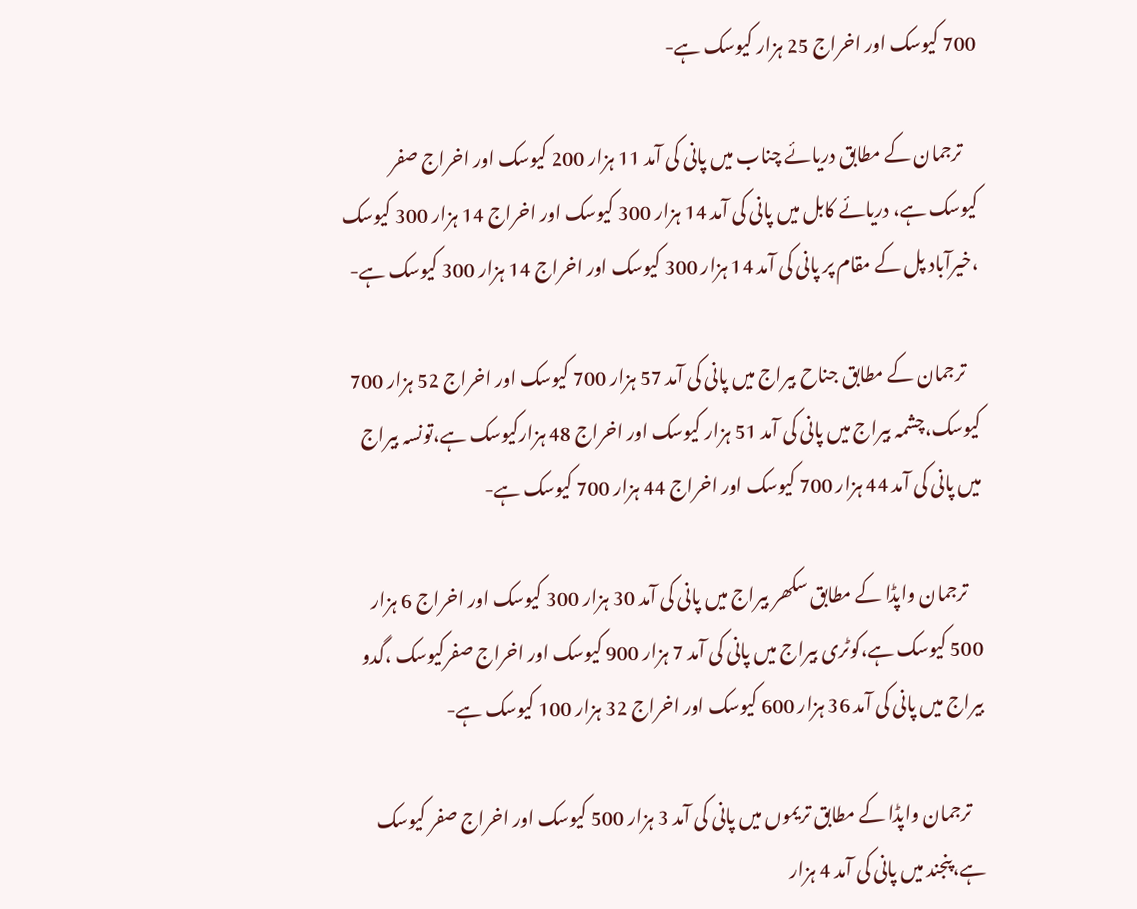700 کیوسک اور اخراج 25 ہزار کیوسک ہے-

    ترجمان کے مطابق دریائے چناب میں پانی کی آمد 11 ہزار 200 کیوسک اور اخراج صفر کیوسک ہے، دریائے کابل میں پانی کی آمد 14 ہزار 300 کیوسک اور اخراج 14 ہزار 300 کیوسک ،خیرآباد پل کے مقام پر پانی کی آمد 14 ہزار 300 کیوسک اور اخراج 14 ہزار 300 کیوسک ہے-

    ترجمان کے مطابق جناح بیراج میں پانی کی آمد 57 ہزار 700 کیوسک اور اخراج 52 ہزار 700 کیوسک،چشمہ بیراج میں پانی کی آمد 51 ہزار کیوسک اور اخراج 48 ہزارکیوسک ہے،تونسہ بیراج میں پانی کی آمد 44 ہزار 700 کیوسک اور اخراج 44 ہزار 700 کیوسک ہے-

    ترجمان واپڈا کے مطابق سکھر بیراج میں پانی کی آمد 30 ہزار 300 کیوسک اور اخراج 6 ہزار 500 کیوسک ہے،کوٹری بیراج میں پانی کی آمد 7 ہزار 900 کیوسک اور اخراج صفرکیوسک ،گدو بیراج میں پانی کی آمد 36 ہزار 600 کیوسک اور اخراج 32 ہزار 100 کیوسک ہے-

    ترجمان واپڈا کے مطابق تریموں میں پانی کی آمد 3 ہزار 500 کیوسک اور اخراج صفر کیوسک ہے،پنجند میں پانی کی آمد 4 ہزار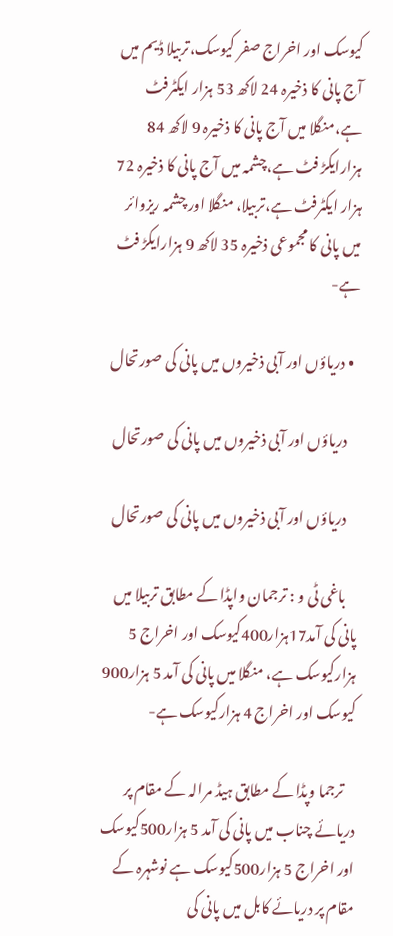کیوسک اور اخراج صفر کیوسک،تربیلا ڈیم میں آج پانی کا ذخیرہ 24 لاکھ 53 ہزار ایکٹرفٹ ہے،منگلا میں آج پانی کا ذخیرہ 9 لاکھ 84 ہزارایکڑ فٹ ہے،چشمہ میں آج پانی کا ذخیرہ 72 ہزار ایکٹرفٹ ہے،تربیلا، منگلا اور چشمہ ریزوائر میں پانی کا مجموعی ذخیرہ 35 لاکھ 9 ہزارایکڑ فٹ ہے-

  • دریاؤں اور آبی ذخیروں میں پانی کی صورتحال

    دریاؤں اور آبی ذخیروں میں پانی کی صورتحال

    دریاؤں اور آبی ذخیروں میں پانی کی صورتحال

    باغی ٹی و : ترجمان واپڈا کے مطابق تربیلا میں پانی کی آمد17ہزار400کیوسک اور اخراج 5 ہزارکیوسک ہے، منگلا میں پانی کی آمد 5 ہزار900 کیوسک اور اخراج 4 ہزارکیوسک ہے-

    ترجما وپڈا کے مطابق ہیڈ مرالہ کے مقام پر دریائے چناب میں پانی کی آمد 5 ہزار500کیوسک اور اخراج 5 ہزار500کیوسک ہے نوشہرہ کے مقام پر دریائے کابل میں پانی کی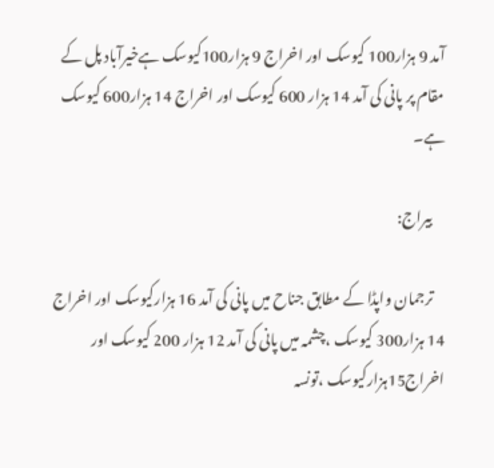آمد 9 ہزار100 کیوسک اور اخراج 9 ہزار100کیوسک ہےخیرآباد پل کے مقام پر پانی کی آمد 14 ہزار 600 کیوسک اور اخراج 14 ہزار600 کیوسک ہے۔

    بیراج:

    ترجمان واپڈا کے مطابق جناح میں پانی کی آمد 16 ہزارکیوسک اور اخراج 14 ہزار300 کیوسک ،چشمہ میں پانی کی آمد 12 ہزار 200 کیوسک اور اخراج15ہزارکیوسک ،تونسہ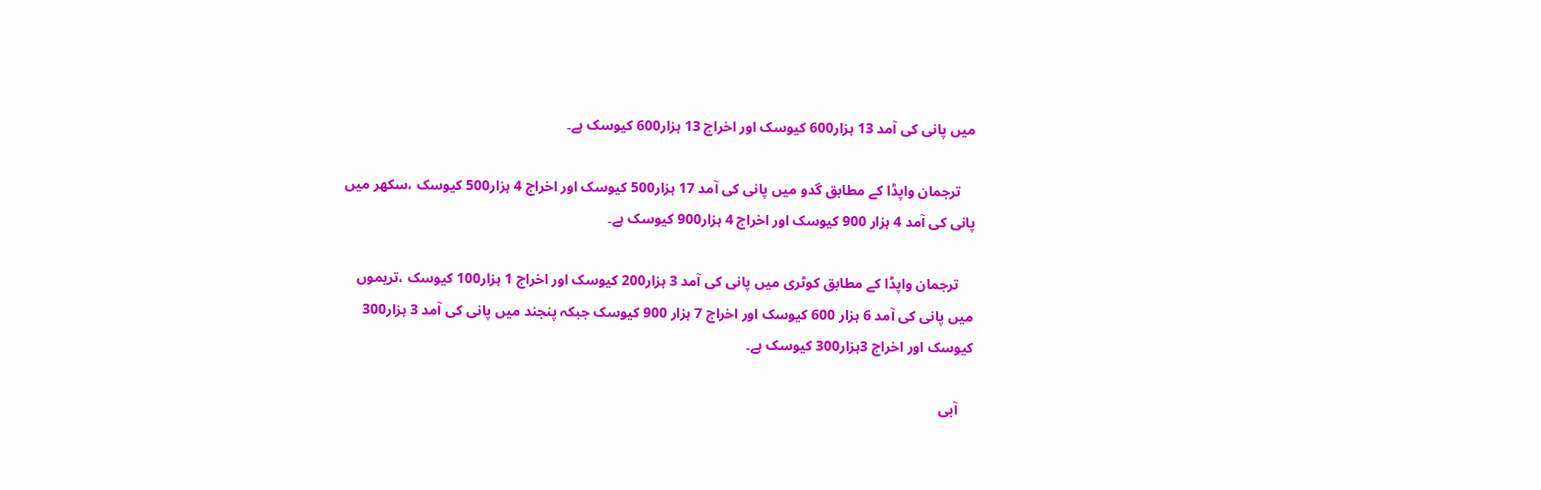میں پانی کی آمد 13 ہزار600 کیوسک اور اخراج 13 ہزار600 کیوسک ہے۔

    ترجمان واپڈا کے مطابق گدو میں پانی کی آمد 17 ہزار500 کیوسک اور اخراج 4 ہزار500 کیوسک ،سکھر میں پانی کی آمد 4 ہزار 900 کیوسک اور اخراج 4 ہزار900 کیوسک ہے۔

    ترجمان واپڈا کے مطابق کوٹری میں پانی کی آمد 3 ہزار200 کیوسک اور اخراج 1 ہزار100 کیوسک ،تریموں میں پانی کی آمد 6 ہزار 600 کیوسک اور اخراج 7 ہزار 900 کیوسک جبکہ پنجند میں پانی کی آمد 3 ہزار300 کیوسک اور اخراج 3ہزار300 کیوسک ہے۔

    آبی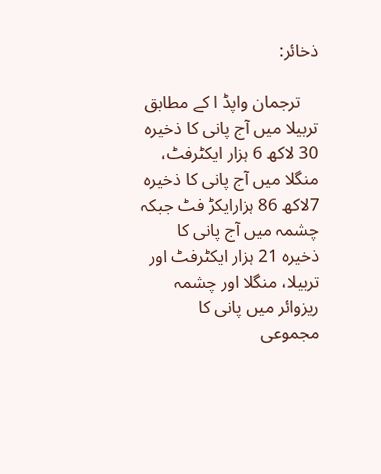ذخائر:

    ترجمان واپڈ ا کے مطابق تربیلا میں آج پانی کا ذخیرہ 30 لاکھ 6 ہزار ایکٹرفٹ، منگلا میں آج پانی کا ذخیرہ 7لاکھ 86 ہزارایکڑ فٹ جبکہ چشمہ میں آج پانی کا ذخیرہ 21 ہزار ایکٹرفٹ اور تربیلا، منگلا اور چشمہ ریزوائر میں پانی کا مجموعی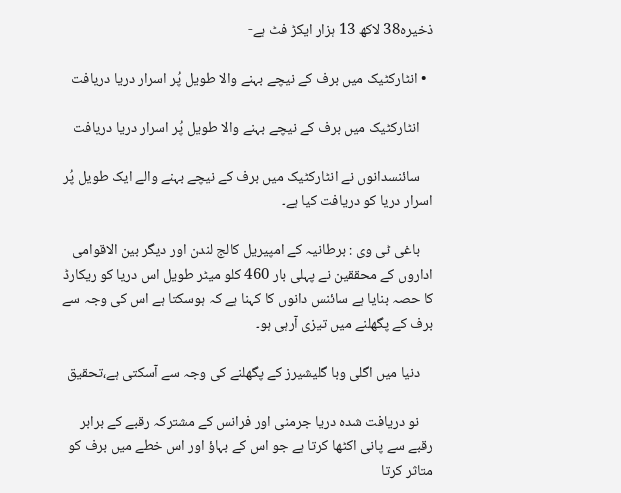ذخیرہ38 لاکھ 13 ہزار ایکڑ فٹ ہے-

  • انٹارکٹیک میں برف کے نیچے بہنے والا طویل پُر اسرار دریا دریافت

    انٹارکٹیک میں برف کے نیچے بہنے والا طویل پُر اسرار دریا دریافت

    سائنسدانوں نے انٹارکٹیک میں برف کے نیچے بہنے والے ایک طویل پُر اسرار دریا کو دریافت کیا ہے۔

    باغی ٹی وی : برطانیہ کے امپیریل کالج لندن اور دیگر بین الاقوامی اداروں کے محققین نے پہلی بار 460 کلو میٹر طویل اس دریا کو ریکارڈ کا حصہ بنایا ہے سائنس دانوں کا کہنا ہے کہ ہوسکتا ہے اس کی وجہ سے برف کے پگھلنے میں تیزی آرہی ہو۔

    دنیا میں اگلی وبا گلیشیرز کے پگھلنے کی وجہ سے آسکتی ہے،تحقیق

    نو دریافت شدہ دریا جرمنی اور فرانس کے مشترکہ رقبے کے برابر رقبے سے پانی اکٹھا کرتا ہے جو اس کے بہاؤ اور اس خطے میں برف کو متاثر کرتا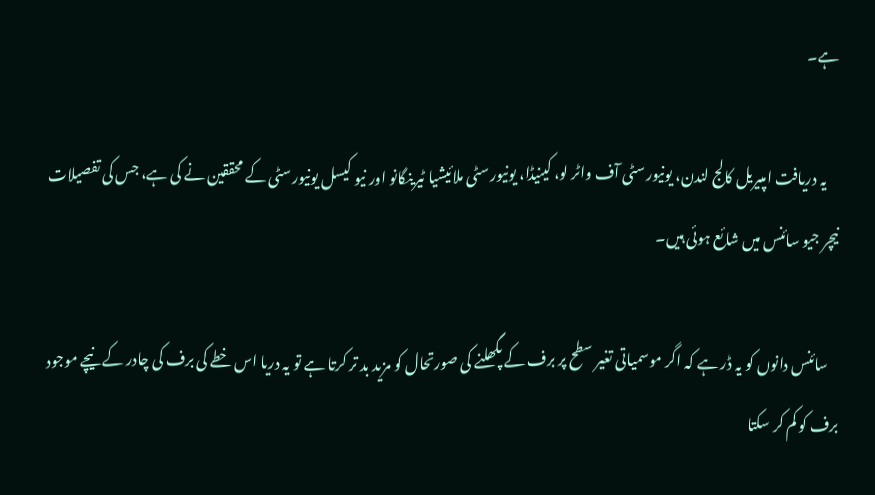ہے۔

    یہ دریافت امپیریل کالج لندن، یونیورسٹی آف واٹر لو، کینیڈا، یونیورسٹی ملائیشیا ٹیرینگانو اور نیو کیسل یونیورسٹی کے محققین نے کی ہے، جس کی تفصیلات نیچر جیو سائنس میں شائع ہوئی ہیں۔

    سائنس دانوں کو یہ ڈر ہے کہ اگر موسمیاتی تغیر سطح پر برف کے پگھلنے کی صورتحال کو مزید بد تر کرتا ہے تو یہ دریا اس خطے کی برف کی چادر کے نیچے موجود برف کو کم کر سکتا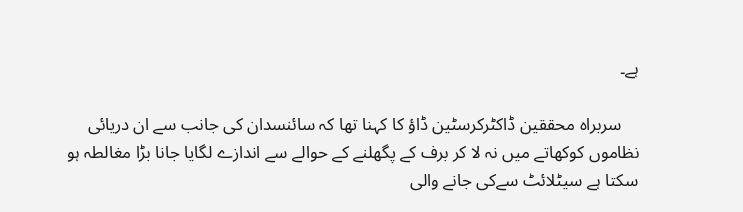ہے۔

    سربراہ محققین ڈاکٹرکرسٹین ڈاؤ کا کہنا تھا کہ سائنسدان کی جانب سے ان دریائی نظاموں کوکھاتے میں نہ لا کر برف کے پگھلنے کے حوالے سے اندازے لگایا جانا بڑا مغالطہ ہو سکتا ہے سیٹلائٹ سےکی جانے والی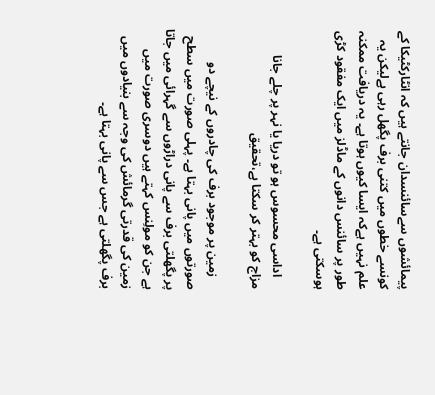پیمائشوں سےسائنسدان جانتے ہیں کہ انٹارکٹیکا کے کونسے خطوں میں کتنی برف پگھل رہی ہےلیکن یہ علم نہیں ہےکہ ایسا کیوں ہوتا ہے۔ یہ دریافت ممکنہ طور پر سائنس دانوں کے ماڈلز میں ایک مفقود کڑی ہوسکتی ہے۔

    اداسی محسوس ہو تو دریا یا نہر پر چلے جانا مزاج کو بہتر کر سکتا ہے،تحقیق

    زمین پر موجود برف کی چادروں کے نیچے دو صورتوں میں پانی بہتا ہے۔ پہلی صورت میں سطح پر پگھلتی برف سے پانی دراڑوں سے گہرائی میں جاتا ہے جن کو مولِنس کہتے ہیں دوسری صورت میں زمین کی قدرتی گرمائش کی وجہ سے بنیادوں میں برف پگھلتی ہے جس سے پانی بہتا ہے۔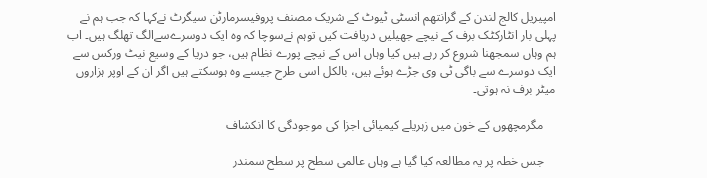امپیریل کالج لندن کے گرانتھم انسٹی ٹیوٹ کے شریک مصنف پروفیسرمارٹن سیگرٹ نےکہا کہ جب ہم نے پہلی بار انٹارکٹک برف کے نیچے جھیلیں دریافت کیں توہم نےسوچا کہ وہ ایک دوسرےسےالگ تھلگ ہیں۔ اب ہم وہاں سمجھنا شروع کر رہے ہیں کیا وہاں اس کے نیچے پورے نظام ہیں، جو دریا کے وسیع نیٹ ورکس سے ایک دوسرے سے باگی ٹی وی جڑے ہوئے ہیں، بالکل اسی طرح جیسے وہ ہوسکتے ہیں اگر ان کے اوپر ہزاروں میٹر برف نہ ہوتی۔

    مگرمچھوں کے خون میں زہریلے کیمیائی اجزا کی موجودگی کا انکشاف

    جس خطہ پر یہ مطالعہ کیا گیا ہے وہاں عالمی سطح پر سطح سمندر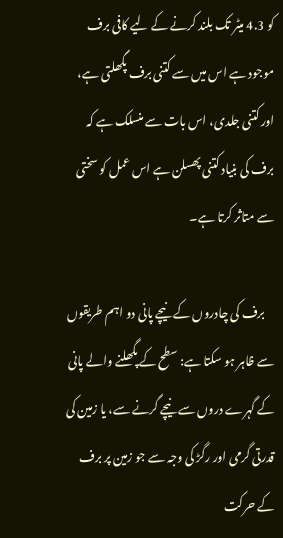کو 4.3 میٹر تک بلند کرنے کے لیے کافی برف موجود ہے اس میں سے کتنی برف پگھلتی ہے، اور کتنی جلدی، اس بات سے منسلک ہے کہ برف کی بنیاد کتنی پھسلن ہے اس عمل کو سختی سے متاثر کرتا ہے۔

    برف کی چادروں کے نیچے پانی دو اہم طریقوں سے ظاہر ہو سکتا ہے: سطح کے پگھلنے والے پانی کے گہرے دروں سے نیچے گرنے سے، یا زمین کی قدرتی گرمی اور رگڑ کی وجہ سے جو زمین پر برف کے حرکت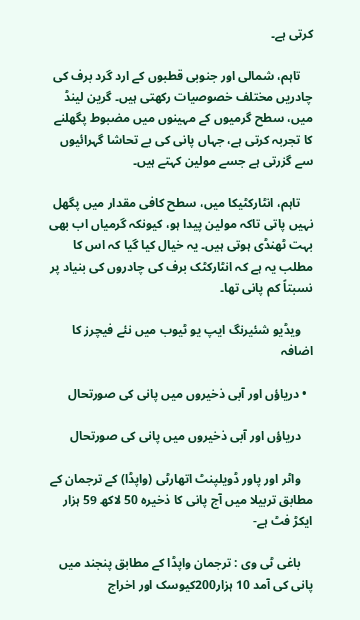کرتی ہے۔

    تاہم، شمالی اور جنوبی قطبوں کے ارد گرد برف کی چادریں مختلف خصوصیات رکھتی ہیں۔ گرین لینڈ میں، سطح گرمیوں کے مہینوں میں مضبوط پگھلنے کا تجربہ کرتی ہے، جہاں پانی کی بے تحاشا گہرائیوں سے گزرتی ہے جسے مولین کہتے ہیں۔

    تاہم، انٹارکٹیکا میں، سطح کافی مقدار میں پگھل نہیں پاتی تاکہ مولین پیدا ہو، کیونکہ گرمیاں اب بھی بہت ٹھنڈی ہوتی ہیں۔ یہ خیال کیا گیا کہ اس کا مطلب یہ ہے کہ انٹارکٹک برف کی چادروں کی بنیاد پر نسبتاً کم پانی تھا۔

    ویڈیو شئیرنگ ایپ یو ٹیوب میں نئے فیچرز کا اضافہ

  • دریاؤں اور آبی ذخیروں میں پانی کی صورتحال

    دریاؤں اور آبی ذخیروں میں پانی کی صورتحال

    واٹر اور پاور ڈویلپنٹ اتھارٹی (واپڈا) کے ترجمان کے مطابق تربیلا میں آج پانی کا ذخیرہ 50 لاکھ 59 ہزار ایکڑ فٹ ہے-

    باغی ٹی وی : ترجمان واپڈا کے مطابق پنجند میں پانی کی آمد 10 ہزار200کیوسک اور اخراج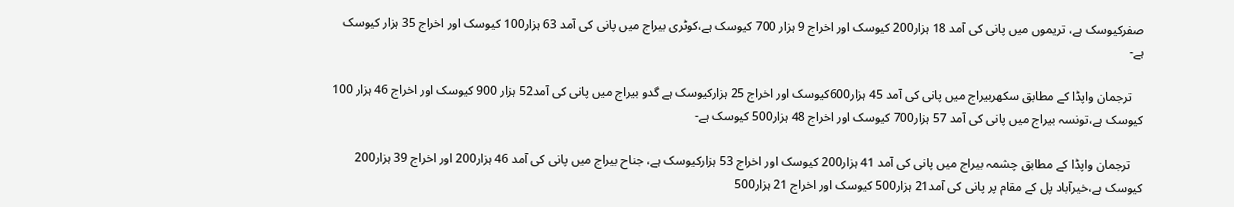صفرکیوسک ہے، تریموں میں پانی کی آمد 18 ہزار200 کیوسک اور اخراج 9 ہزار 700 کیوسک ہے،کوٹری بیراج میں پانی کی آمد 63 ہزار100 کیوسک اور اخراج 35 ہزار کیوسک ہے-

    ترجمان واپڈا کے مطابق سکھربیراج میں پانی کی آمد 45 ہزار600کیوسک اور اخراج 25 ہزارکیوسک ہے گدو بیراج میں پانی کی آمد52 ہزار 900 کیوسک اور اخراج 46 ہزار 100 کیوسک ہے،تونسہ بیراج میں پانی کی آمد 57 ہزار700 کیوسک اور اخراج 48 ہزار500 کیوسک ہے-

    ترجمان واپڈا کے مطابق چشمہ بیراج میں پانی کی آمد 41 ہزار200 کیوسک اور اخراج 53 ہزارکیوسک ہے، جناح بیراج میں پانی کی آمد 46 ہزار200 اور اخراج 39 ہزار200 کیوسک ہے،خیرآباد پل کے مقام پر پانی کی آمد21 ہزار500 کیوسک اور اخراج 21 ہزار500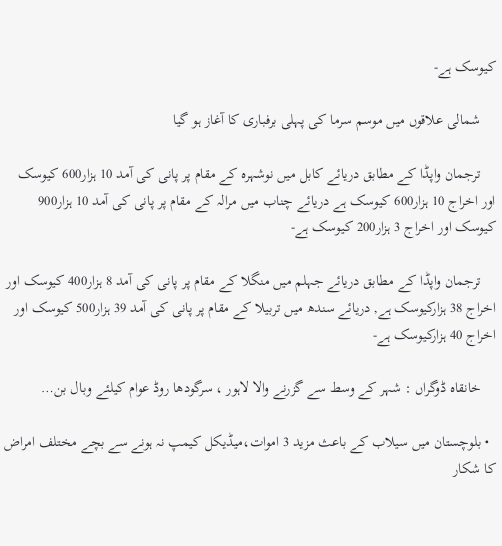کیوسک ہے-

    شمالی علاقوں میں موسم سرما کی پہلی برفباری کا آغاز ہو گیا

    ترجمان واپڈا کے مطابق دریائے کابل میں نوشہرہ کے مقام پر پانی کی آمد 10 ہزار600 کیوسک اور اخراج 10 ہزار600 کیوسک ہے دریائے چناب میں مرالہ کے مقام پر پانی کی آمد 10 ہزار900 کیوسک اور اخراج 3 ہزار200 کیوسک ہے-

    ترجمان واپڈا کے مطابق دریائے جہلم میں منگلا کے مقام پر پانی کی آمد 8 ہزار400 کیوسک اور اخراج 38 ہزارکیوسک ہے, دریائے سندھ میں تربیلا کے مقام پر پانی کی آمد 39 ہزار500 کیوسک اور اخراج 40 ہزارکیوسک ہے-

    خانقاہ ڈوگراں : شہر کے وسط سے گزرنے والا لاہور ، سرگودھا روڈ عوام کیلئے وبال بن…

  • بلوچستان میں سیلاب کے باعث مزید 3 اموات،میڈیکل کیمپ نہ ہونے سے بچے مختلف امراض کا شکار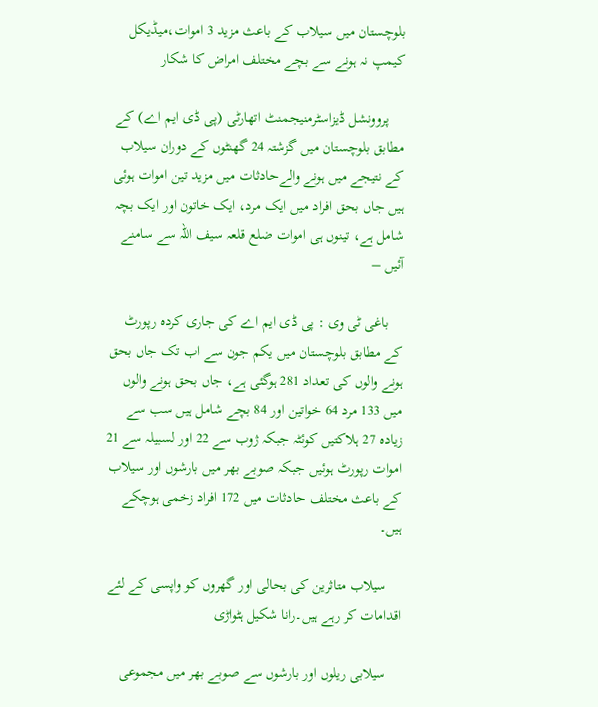بلوچستان میں سیلاب کے باعث مزید 3 اموات،میڈیکل کیمپ نہ ہونے سے بچے مختلف امراض کا شکار

    پروونشل ڈیزاسٹرمنیجمنٹ اتھارٹی (پی ڈی ایم اے) کے مطابق بلوچستان میں گزشتہ 24 گھنٹوں کے دوران سیلاب کے نتیجے میں ہونے والےحادثات میں مزید تین اموات ہوئی ہیں جاں بحق افراد میں ایک مرد، ایک خاتون اور ایک بچہ شامل ہے، تینوں ہی اموات ضلع قلعہ سیف اللہ سے سامنے آئیں –

    باغی ٹی وی : پی ڈی ایم اے کی جاری کردہ رپورٹ کے مطابق بلوچستان میں یکم جون سے اب تک جاں بحق ہونے والوں کی تعداد 281 ہوگئی ہے، جاں بحق ہونے والوں میں 133 مرد 64 خواتین اور 84 بچے شامل ہیں سب سے زیادہ 27 ہلاکتیں کوئٹہ جبکہ ژوب سے 22 اور لسبیلہ سے 21 اموات رپورٹ ہوئیں جبکہ صوبے بھر میں بارشوں اور سیلاب کے باعث مختلف حادثات میں 172 افراد زخمی ہوچکے ہیں۔

    سیلاب متاثرین کی بحالی اور گھروں کو واپسی کے لئے اقدامات کر رہے ہیں۔رانا شکیل ہٹواڑی

    سیلابی ریلوں اور بارشوں سے صوبے بھر میں مجموعی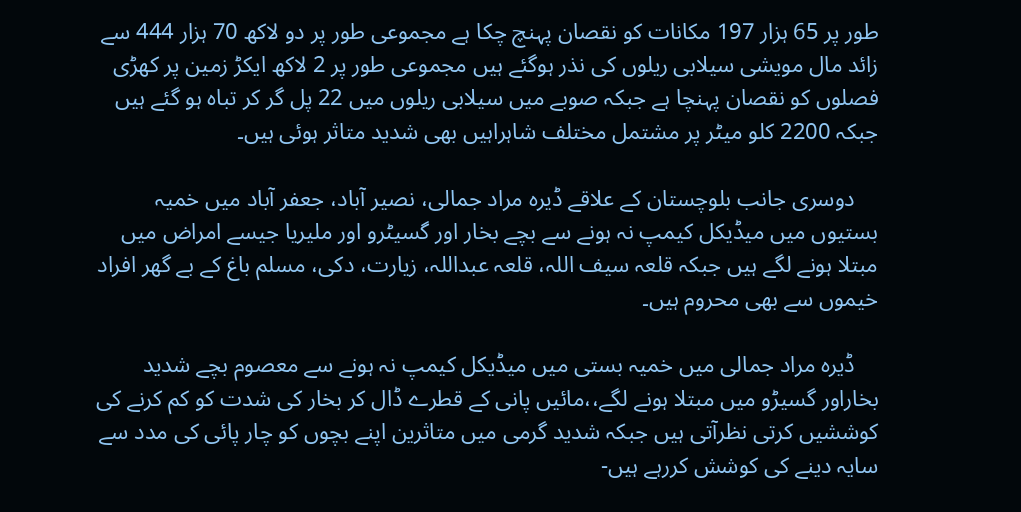طور پر 65 ہزار 197 مکانات کو نقصان پہنچ چکا ہے مجموعی طور پر دو لاکھ 70 ہزار 444 سے زائد مال مویشی سیلابی ریلوں کی نذر ہوگئے ہیں مجموعی طور پر 2 لاکھ ایکڑ زمین پر کھڑی فصلوں کو نقصان پہنچا ہے جبکہ صوبے میں سیلابی ریلوں میں 22 پل گر کر تباہ ہو گئے ہیں جبکہ 2200 کلو میٹر پر مشتمل مختلف شاہراہیں بھی شدید متاثر ہوئی ہیں۔

    دوسری جانب بلوچستان کے علاقے ڈیرہ مراد جمالی، نصیر آباد، جعفر آباد میں خمیہ بستیوں میں میڈیکل کیمپ نہ ہونے سے بچے بخار اور گسیٹرو اور ملیریا جیسے امراض میں مبتلا ہونے لگے ہیں جبکہ قلعہ سیف اللہ، قلعہ عبداللہ، زیارت، دکی، مسلم باغ کے بے گھر افراد خیموں سے بھی محروم ہیں۔

    ڈیرہ مراد جمالی میں خمیہ بستی میں میڈیکل کیمپ نہ ہونے سے معصوم بچے شدید بخاراور گسیڑو میں مبتلا ہونے لگے،،مائیں پانی کے قطرے ڈال کر بخار کی شدت کو کم کرنے کی کوششیں کرتی نظرآتی ہیں جبکہ شدید گرمی میں متاثرین اپنے بچوں کو چار پائی کی مدد سے سایہ دینے کی کوشش کررہے ہیں-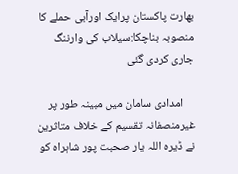بھارت پاکستان پرایک اورآبی حملے کا منصوبہ بناچکا:سیلاب کی وارننگ جاری کردی گئی

    امدادی سامان میں مبینہ طور پر غیرمنصفانہ تقسیم کے خلاف متاثرین نے ڈیرہ اللہ یار صحبت پور شاہراہ کو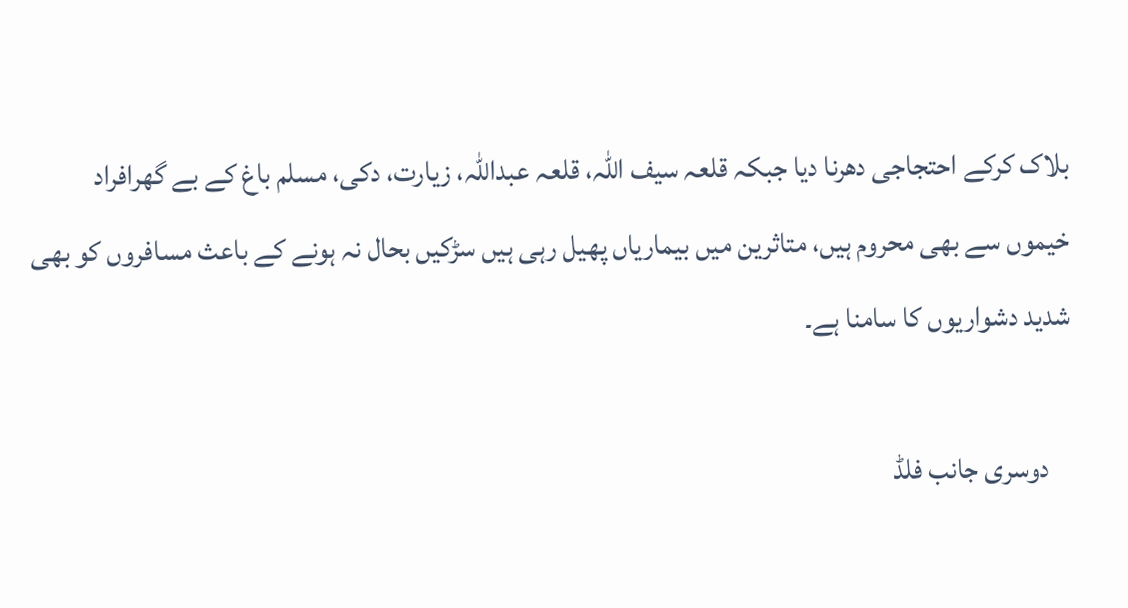بلاک کرکے احتجاجی دھرنا دیا جبکہ قلعہ سیف اللہ، قلعہ عبداللہ، زیارت، دکی، مسلم باغ کے بے گھرافراد خیموں سے بھی محروم ہیں، متاثرین میں بیماریاں پھیل رہی ہیں سڑکیں بحال نہ ہونے کے باعث مسافروں کو بھی شدید دشواریوں کا سامنا ہے۔

    دوسری جانب فلڈ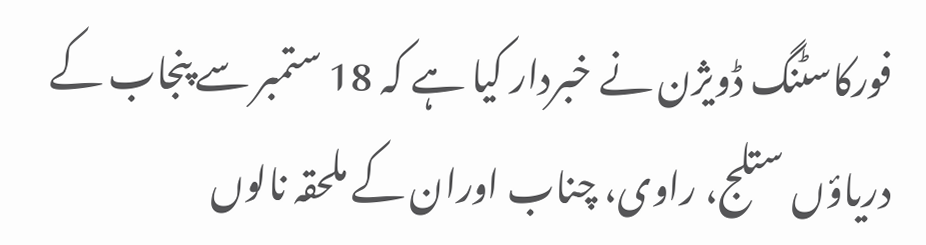فورکاسٹنگ ڈویژن نے خبردار کیا ہے کہ 18 ستمبر سے پنجاب کے دریاؤں ستلج، راوی، چناب اوران کے ملحقہ نالوں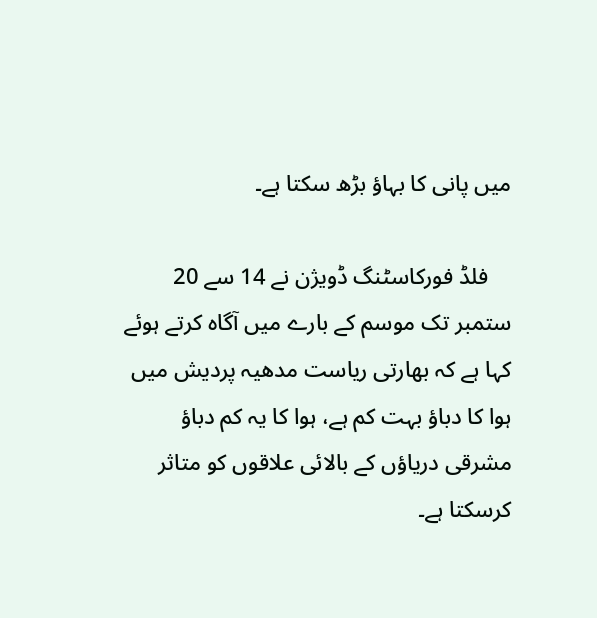میں پانی کا بہاؤ بڑھ سکتا ہے۔

    فلڈ فورکاسٹنگ ڈویژن نے 14 سے 20 ستمبر تک موسم کے بارے میں آگاہ کرتے ہوئے کہا ہے کہ بھارتی ریاست مدھیہ پردیش میں ہوا کا دباؤ بہت کم ہے، ہوا کا یہ کم دباؤ مشرقی دریاؤں کے بالائی علاقوں کو متاثر کرسکتا ہے۔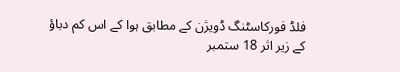فلڈ فورکاسٹنگ ڈویژن کے مطابق ہوا کے اس کم دباؤ کے زیر اثر 18 ستمبر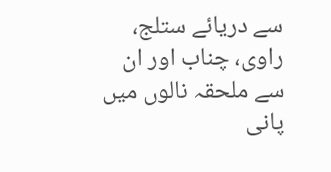سے دریائے ستلج، راوی، چناب اور ان سے ملحقہ نالوں میں پانی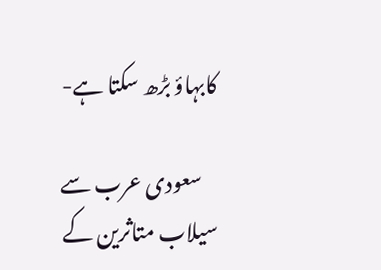کابہاؤ بڑھ سکتا ہے-

    سعودی عرب سے سیلاب متاثرین کے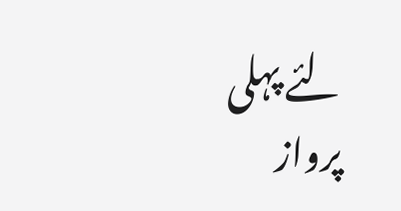لئے پہلی پرواز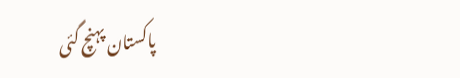پاکستان پہنچ گئی